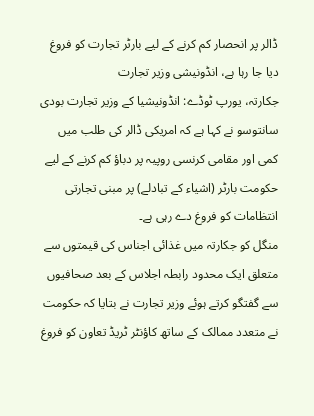ڈالر پر انحصار کم کرنے کے لیے بارٹر تجارت کو فروغ دیا جا رہا ہے، انڈونیشی وزیر تجارت
جکارتہ، یورپ ٹوڈے: انڈونیشیا کے وزیر تجارت بودی سانتوسو نے کہا ہے کہ امریکی ڈالر کی طلب میں کمی اور مقامی کرنسی روپیہ پر دباؤ کم کرنے کے لیے حکومت بارٹر (اشیاء کے تبادلے) پر مبنی تجارتی انتظامات کو فروغ دے رہی ہے۔
منگل کو جکارتہ میں غذائی اجناس کی قیمتوں سے متعلق ایک محدود رابطہ اجلاس کے بعد صحافیوں سے گفتگو کرتے ہوئے وزیر تجارت نے بتایا کہ حکومت نے متعدد ممالک کے ساتھ کاؤنٹر ٹریڈ تعاون کو فروغ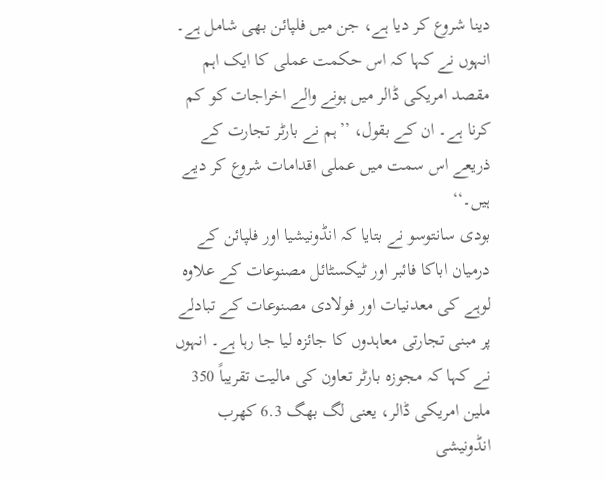دینا شروع کر دیا ہے، جن میں فلپائن بھی شامل ہے۔
انہوں نے کہا کہ اس حکمت عملی کا ایک اہم مقصد امریکی ڈالر میں ہونے والے اخراجات کو کم کرنا ہے۔ ان کے بقول، ’’ہم نے بارٹر تجارت کے ذریعے اس سمت میں عملی اقدامات شروع کر دیے ہیں۔‘‘
بودی سانتوسو نے بتایا کہ انڈونیشیا اور فلپائن کے درمیان اباکا فائبر اور ٹیکسٹائل مصنوعات کے علاوہ لوہے کی معدنیات اور فولادی مصنوعات کے تبادلے پر مبنی تجارتی معاہدوں کا جائزہ لیا جا رہا ہے۔ انہوں نے کہا کہ مجوزہ بارٹر تعاون کی مالیت تقریباً 350 ملین امریکی ڈالر، یعنی لگ بھگ 6.3 کھرب انڈونیشی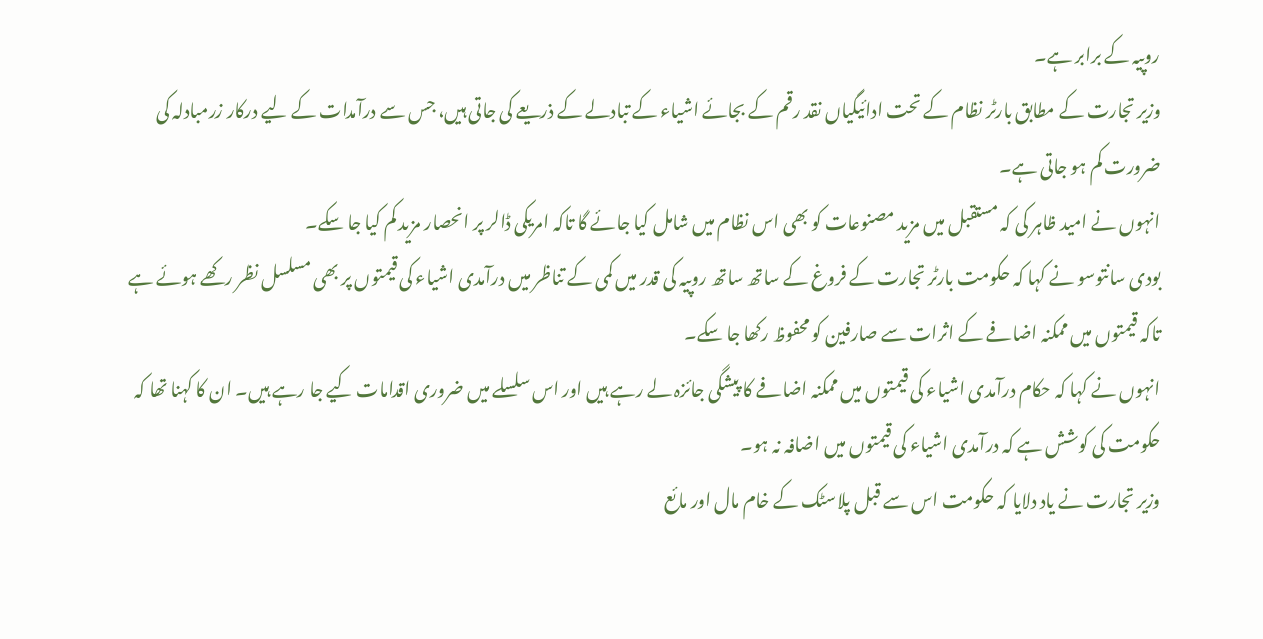روپیہ کے برابر ہے۔
وزیر تجارت کے مطابق بارٹر نظام کے تحت ادائیگیاں نقد رقم کے بجائے اشیاء کے تبادلے کے ذریعے کی جاتی ہیں، جس سے درآمدات کے لیے درکار زرمبادلہ کی ضرورت کم ہو جاتی ہے۔
انہوں نے امید ظاہر کی کہ مستقبل میں مزید مصنوعات کو بھی اس نظام میں شامل کیا جائے گا تاکہ امریکی ڈالر پر انحصار مزید کم کیا جا سکے۔
بودی سانتوسو نے کہا کہ حکومت بارٹر تجارت کے فروغ کے ساتھ ساتھ روپیہ کی قدر میں کمی کے تناظر میں درآمدی اشیاء کی قیمتوں پر بھی مسلسل نظر رکھے ہوئے ہے تاکہ قیمتوں میں ممکنہ اضافے کے اثرات سے صارفین کو محفوظ رکھا جا سکے۔
انہوں نے کہا کہ حکام درآمدی اشیاء کی قیمتوں میں ممکنہ اضافے کا پیشگی جائزہ لے رہے ہیں اور اس سلسلے میں ضروری اقدامات کیے جا رہے ہیں۔ ان کا کہنا تھا کہ حکومت کی کوشش ہے کہ درآمدی اشیاء کی قیمتوں میں اضافہ نہ ہو۔
وزیر تجارت نے یاد دلایا کہ حکومت اس سے قبل پلاسٹک کے خام مال اور مائع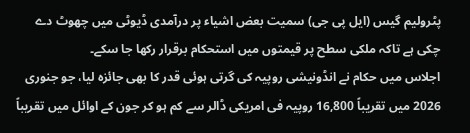پٹرولیم گیس (ایل پی جی) سمیت بعض اشیاء پر درآمدی ڈیوٹی میں چھوٹ دے چکی ہے تاکہ ملکی سطح پر قیمتوں میں استحکام برقرار رکھا جا سکے۔
اجلاس میں حکام نے انڈونیشی روپیہ کی گرتی ہوئی قدر کا بھی جائزہ لیا، جو جنوری 2026 میں تقریباً 16,800 روپیہ فی امریکی ڈالر سے کم ہو کر جون کے اوائل میں تقریباً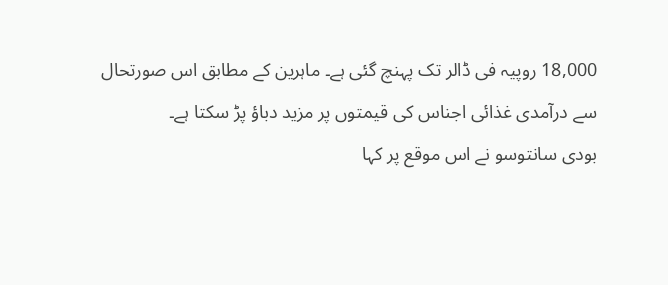18,000 روپیہ فی ڈالر تک پہنچ گئی ہے۔ ماہرین کے مطابق اس صورتحال سے درآمدی غذائی اجناس کی قیمتوں پر مزید دباؤ پڑ سکتا ہے۔
بودی سانتوسو نے اس موقع پر کہا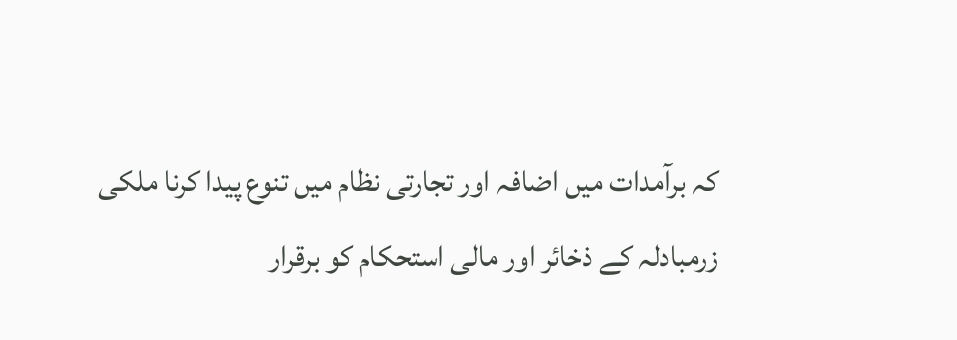کہ برآمدات میں اضافہ اور تجارتی نظام میں تنوع پیدا کرنا ملکی زرمبادلہ کے ذخائر اور مالی استحکام کو برقرار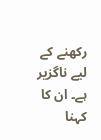رکھنے کے لیے ناگزیر ہے۔ ان کا کہنا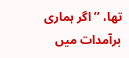تھا، ’’اگر ہماری برآمدات میں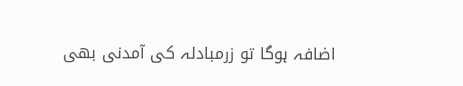اضافہ ہوگا تو زرمبادلہ کی آمدنی بھی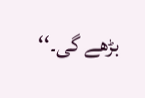بڑھے گی۔‘‘